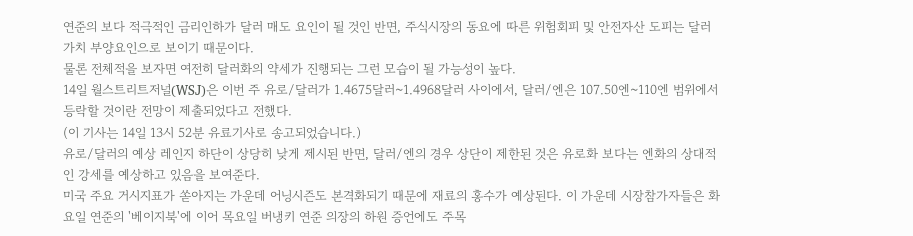연준의 보다 적극적인 금리인하가 달러 매도 요인이 될 것인 반면, 주식시장의 동요에 따른 위험회피 및 안전자산 도피는 달러 가치 부양요인으로 보이기 때문이다.
물론 전체적을 보자면 여전히 달러화의 약세가 진행되는 그런 모습이 될 가능성이 높다.
14일 월스트리트저널(WSJ)은 이번 주 유로/달러가 1.4675달러~1.4968달러 사이에서, 달러/엔은 107.50엔~110엔 범위에서 등락할 것이란 전망이 제출되었다고 전했다.
(이 기사는 14일 13시 52분 유료기사로 송고되었습니다.)
유로/달러의 예상 레인지 하단이 상당히 낮게 제시된 반면, 달러/엔의 경우 상단이 제한된 것은 유로화 보다는 엔화의 상대적인 강세를 예상하고 있음을 보여준다.
미국 주요 거시지표가 쏟아지는 가운데 어닝시즌도 본격화되기 때문에 재료의 홍수가 예상된다. 이 가운데 시장참가자들은 화요일 연준의 '베이지북'에 이어 목요일 버냉키 연준 의장의 하원 증언에도 주목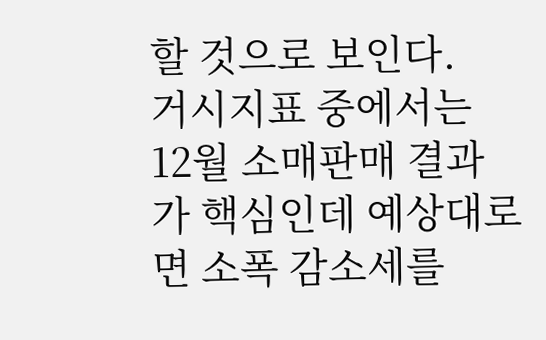할 것으로 보인다.
거시지표 중에서는 12월 소매판매 결과가 핵심인데 예상대로면 소폭 감소세를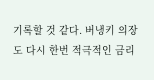기록할 것 같다. 버냉키 의장도 다시 한번 적극적인 금리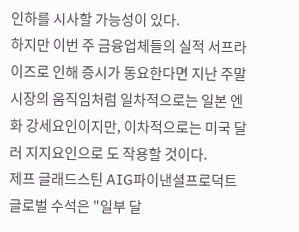인하를 시사할 가능성이 있다.
하지만 이번 주 금융업체들의 실적 서프라이즈로 인해 증시가 동요한다면 지난 주말 시장의 움직임처럼 일차적으로는 일본 엔화 강세요인이지만, 이차적으로는 미국 달러 지지요인으로 도 작용할 것이다.
제프 글래드스틴 AIG파이낸셜프로덕트 글로벌 수석은 "일부 달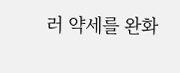러 약세를 완화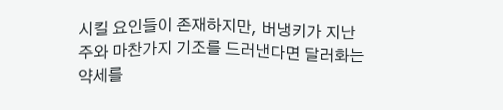시킬 요인들이 존재하지만, 버냉키가 지난 주와 마찬가지 기조를 드러낸다면 달러화는 약세를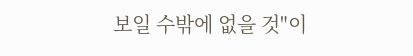보일 수밖에 없을 것"이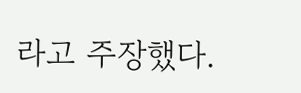라고 주장했다.